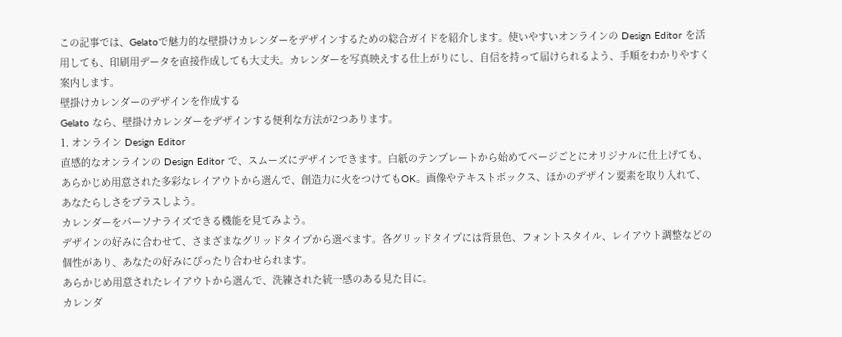この記事では、Gelatoで魅力的な壁掛けカレンダーをデザインするための総合ガイドを紹介します。使いやすいオンラインの Design Editor を活用しても、印刷用データを直接作成しても大丈夫。カレンダーを写真映えする仕上がりにし、自信を持って届けられるよう、手順をわかりやすく案内します。
壁掛けカレンダーのデザインを作成する
Gelato なら、壁掛けカレンダーをデザインする便利な方法が2つあります。
1. オンライン Design Editor
直感的なオンラインの Design Editor で、スムーズにデザインできます。白紙のテンプレートから始めてページごとにオリジナルに仕上げても、あらかじめ用意された多彩なレイアウトから選んで、創造力に火をつけてもOK。画像やテキストボックス、ほかのデザイン要素を取り入れて、あなたらしさをプラスしよう。
カレンダーをパーソナライズできる機能を見てみよう。
デザインの好みに合わせて、さまざまなグリッドタイプから選べます。各グリッドタイプには背景色、フォントスタイル、レイアウト調整などの個性があり、あなたの好みにぴったり合わせられます。
あらかじめ用意されたレイアウトから選んで、洗練された統一感のある見た目に。
カレンダ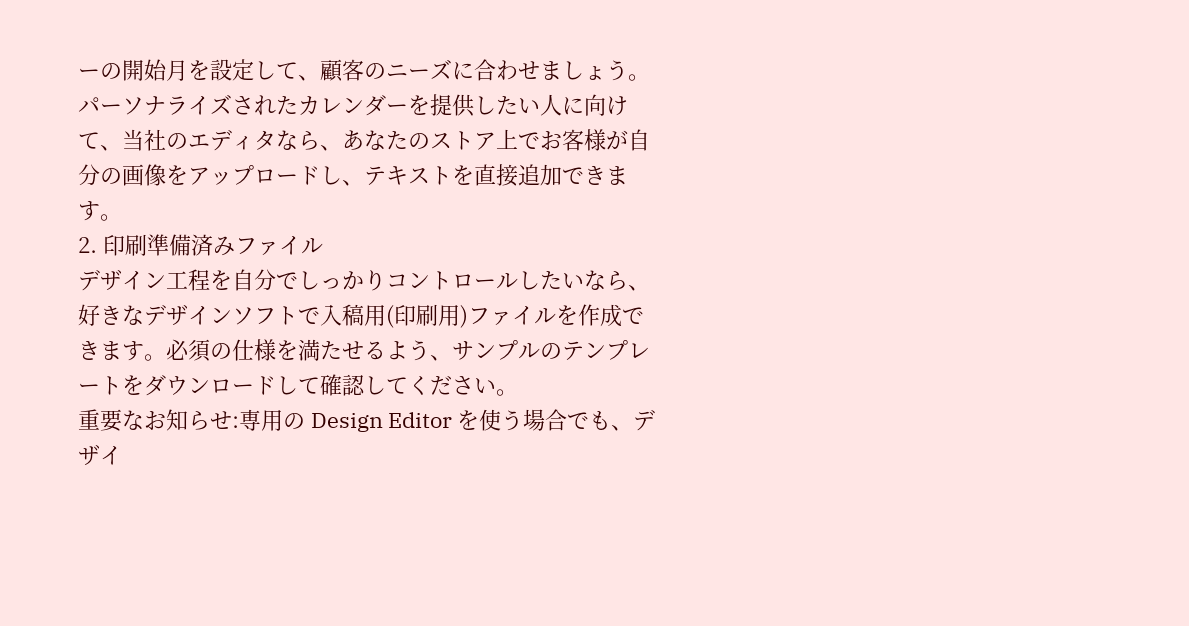ーの開始月を設定して、顧客のニーズに合わせましょう。
パーソナライズされたカレンダーを提供したい人に向けて、当社のエディタなら、あなたのストア上でお客様が自分の画像をアップロードし、テキストを直接追加できます。
2. 印刷準備済みファイル
デザイン工程を自分でしっかりコントロールしたいなら、好きなデザインソフトで入稿用(印刷用)ファイルを作成できます。必須の仕様を満たせるよう、サンプルのテンプレートをダウンロードして確認してください。
重要なお知らせ:専用の Design Editor を使う場合でも、デザイ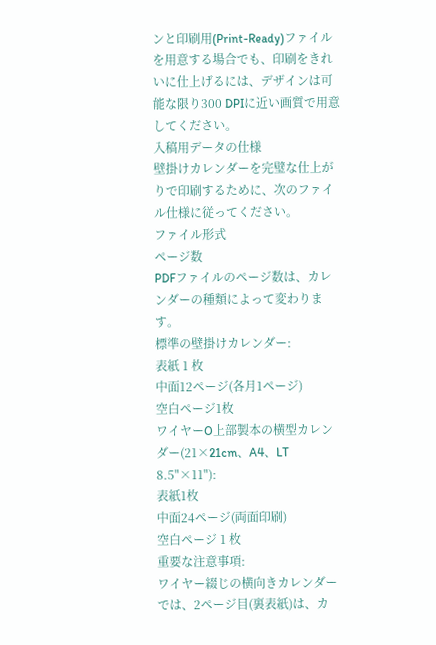ンと印刷用(Print-Ready)ファイルを用意する場合でも、印刷をきれいに仕上げるには、デザインは可能な限り300 DPIに近い画質で用意してください。
入稿用データの仕様
壁掛けカレンダーを完璧な仕上がりで印刷するために、次のファイル仕様に従ってください。
ファイル形式
ページ数
PDFファイルのページ数は、カレンダーの種類によって変わります。
標準の壁掛けカレンダー:
表紙 1 枚
中面12ページ(各月1ページ)
空白ページ1枚
ワイヤーO上部製本の横型カレンダー(21×21cm、A4、LT 8.5"×11"):
表紙1枚
中面24ページ(両面印刷)
空白ページ 1 枚
重要な注意事項:
ワイヤー綴じの横向きカレンダーでは、2ページ目(裏表紙)は、カ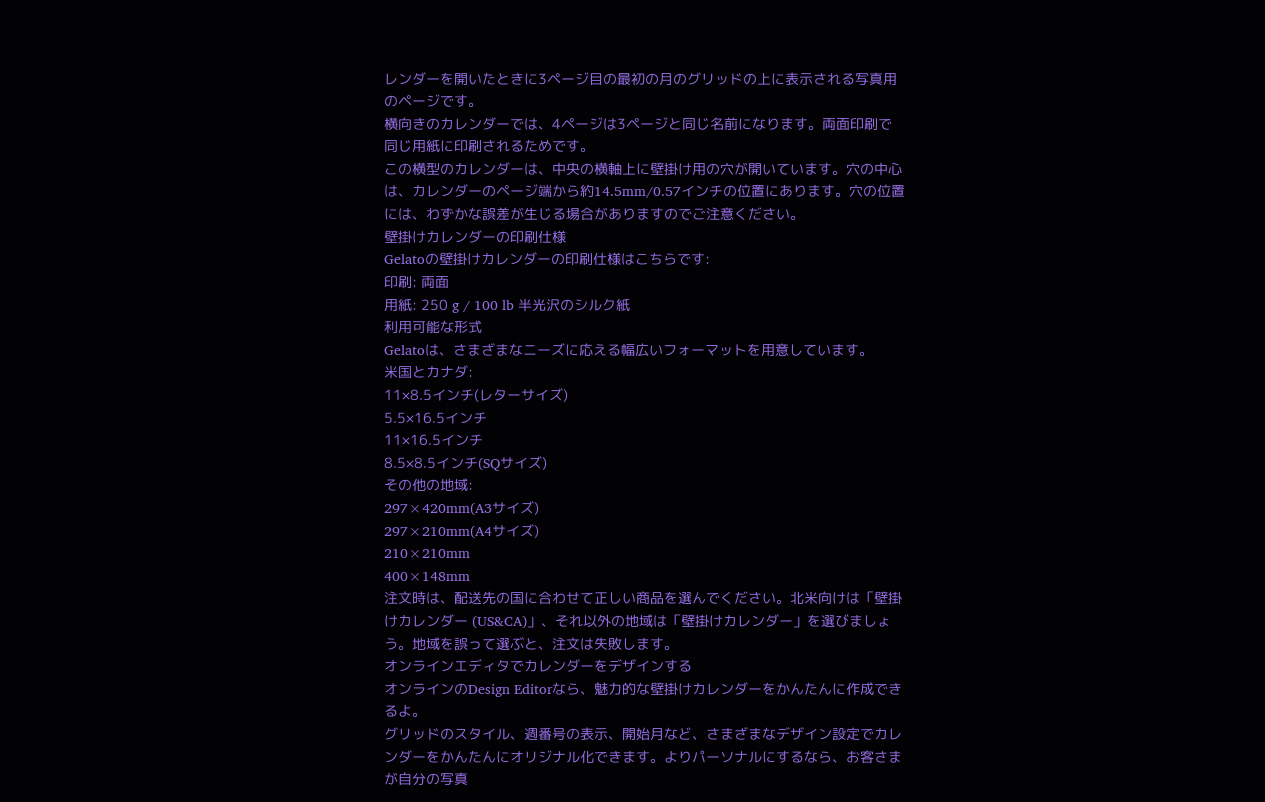レンダーを開いたときに3ページ目の最初の月のグリッドの上に表示される写真用のページです。
横向きのカレンダーでは、4ページは3ページと同じ名前になります。両面印刷で同じ用紙に印刷されるためです。
この横型のカレンダーは、中央の横軸上に壁掛け用の穴が開いています。穴の中心は、カレンダーのページ端から約14.5mm/0.57インチの位置にあります。穴の位置には、わずかな誤差が生じる場合がありますのでご注意ください。
壁掛けカレンダーの印刷仕様
Gelatoの壁掛けカレンダーの印刷仕様はこちらです:
印刷: 両面
用紙: 250 g / 100 lb 半光沢のシルク紙
利用可能な形式
Gelatoは、さまざまなニーズに応える幅広いフォーマットを用意しています。
米国とカナダ:
11×8.5インチ(レターサイズ)
5.5×16.5インチ
11×16.5インチ
8.5×8.5インチ(SQサイズ)
その他の地域:
297×420mm(A3サイズ)
297×210mm(A4サイズ)
210×210mm
400×148mm
注文時は、配送先の国に合わせて正しい商品を選んでください。北米向けは「壁掛けカレンダー (US&CA)」、それ以外の地域は「壁掛けカレンダー」を選びましょう。地域を誤って選ぶと、注文は失敗します。
オンラインエディタでカレンダーをデザインする
オンラインのDesign Editorなら、魅力的な壁掛けカレンダーをかんたんに作成できるよ。
グリッドのスタイル、週番号の表示、開始月など、さまざまなデザイン設定でカレンダーをかんたんにオリジナル化できます。よりパーソナルにするなら、お客さまが自分の写真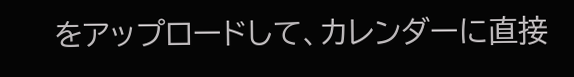をアップロードして、カレンダーに直接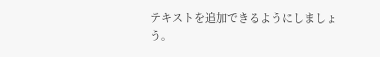テキストを追加できるようにしましょう。